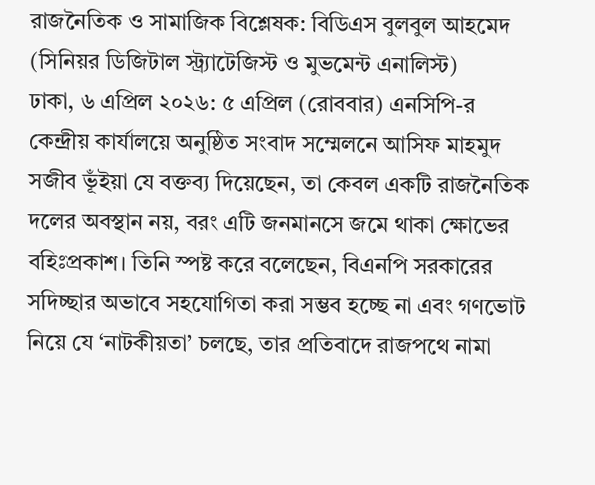রাজনৈতিক ও সামাজিক বিশ্লেষক: বিডিএস বুলবুল আহমেদ (সিনিয়র ডিজিটাল স্ট্র্যাটেজিস্ট ও মুভমেন্ট এনালিস্ট)
ঢাকা, ৬ এপ্রিল ২০২৬: ৫ এপ্রিল (রোববার) এনসিপি-র কেন্দ্রীয় কার্যালয়ে অনুষ্ঠিত সংবাদ সম্মেলনে আসিফ মাহমুদ সজীব ভূঁইয়া যে বক্তব্য দিয়েছেন, তা কেবল একটি রাজনৈতিক দলের অবস্থান নয়, বরং এটি জনমানসে জমে থাকা ক্ষোভের বহিঃপ্রকাশ। তিনি স্পষ্ট করে বলেছেন, বিএনপি সরকারের সদিচ্ছার অভাবে সহযোগিতা করা সম্ভব হচ্ছে না এবং গণভোট নিয়ে যে ‘নাটকীয়তা’ চলছে, তার প্রতিবাদে রাজপথে নামা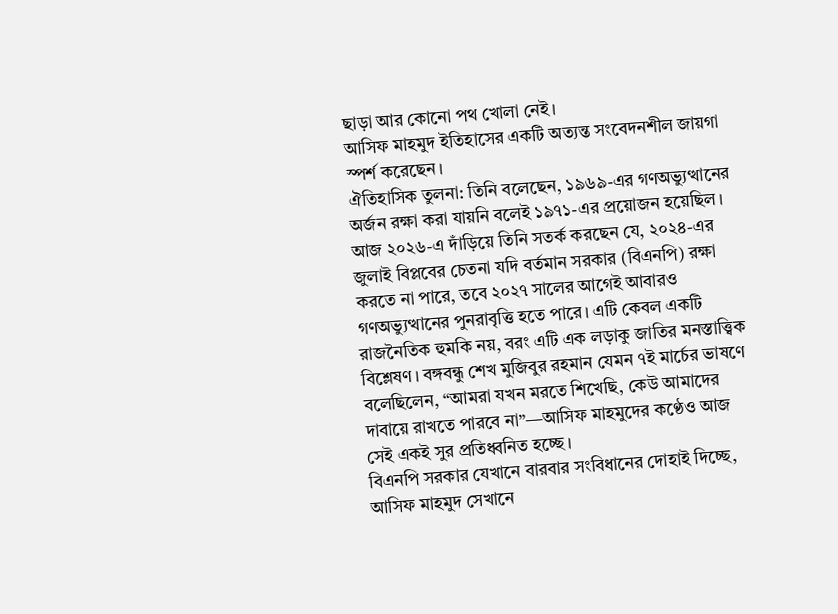ছাড়া আর কোনো পথ খোলা নেই।
আসিফ মাহমুদ ইতিহাসের একটি অত্যন্ত সংবেদনশীল জায়গা স্পর্শ করেছেন।
ঐতিহাসিক তুলনা: তিনি বলেছেন, ১৯৬৯-এর গণঅভ্যুত্থানের অর্জন রক্ষা করা যায়নি বলেই ১৯৭১-এর প্রয়োজন হয়েছিল। আজ ২০২৬-এ দাঁড়িয়ে তিনি সতর্ক করছেন যে, ২০২৪-এর জুলাই বিপ্লবের চেতনা যদি বর্তমান সরকার (বিএনপি) রক্ষা করতে না পারে, তবে ২০২৭ সালের আগেই আবারও গণঅভ্যুত্থানের পুনরাবৃত্তি হতে পারে। এটি কেবল একটি রাজনৈতিক হুমকি নয়, বরং এটি এক লড়াকু জাতির মনস্তাত্ত্বিক বিশ্লেষণ। বঙ্গবন্ধু শেখ মুজিবুর রহমান যেমন ৭ই মার্চের ভাষণে বলেছিলেন, “আমরা যখন মরতে শিখেছি, কেউ আমাদের দাবায়ে রাখতে পারবে না”—আসিফ মাহমুদের কণ্ঠেও আজ সেই একই সুর প্রতিধ্বনিত হচ্ছে।
বিএনপি সরকার যেখানে বারবার সংবিধানের দোহাই দিচ্ছে, আসিফ মাহমুদ সেখানে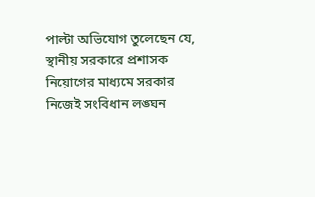পাল্টা অভিযোগ তুলেছেন যে, স্থানীয় সরকারে প্রশাসক নিয়োগের মাধ্যমে সরকার নিজেই সংবিধান লঙ্ঘন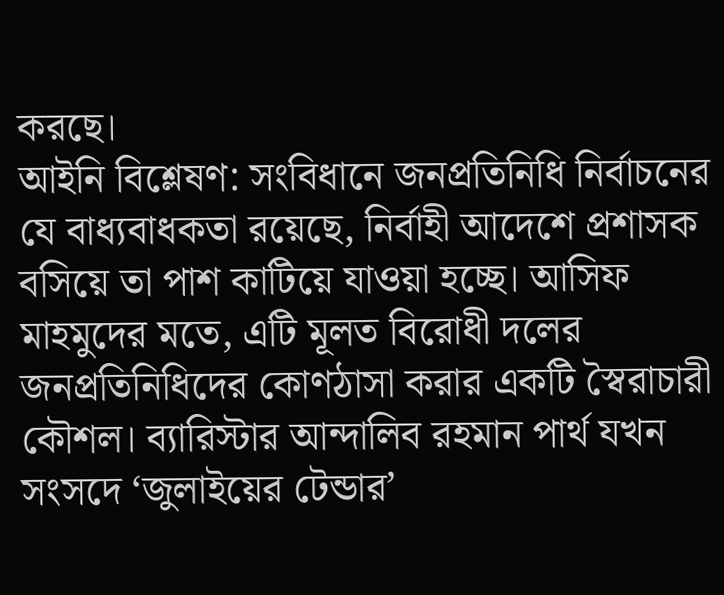করছে।
আইনি বিশ্লেষণ: সংবিধানে জনপ্রতিনিধি নির্বাচনের যে বাধ্যবাধকতা রয়েছে, নির্বাহী আদেশে প্রশাসক বসিয়ে তা পাশ কাটিয়ে যাওয়া হচ্ছে। আসিফ মাহমুদের মতে, এটি মূলত বিরোধী দলের জনপ্রতিনিধিদের কোণঠাসা করার একটি স্বৈরাচারী কৌশল। ব্যারিস্টার আন্দালিব রহমান পার্থ যখন সংসদে ‘জুলাইয়ের টেন্ডার’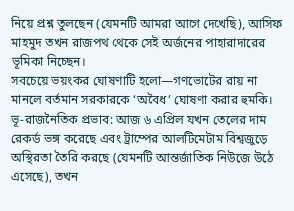নিয়ে প্রশ্ন তুলছেন (যেমনটি আমরা আগে দেখেছি), আসিফ মাহমুদ তখন রাজপথ থেকে সেই অর্জনের পাহারাদারের ভূমিকা নিচ্ছেন।
সবচেয়ে ভয়ংকর ঘোষণাটি হলো—গণভোটের রায় না মানলে বর্তমান সরকারকে ‘অবৈধ’ ঘোষণা করার হুমকি।
ভূ-রাজনৈতিক প্রভাব: আজ ৬ এপ্রিল যখন তেলের দাম রেকর্ড ভঙ্গ করেছে এবং ট্রাম্পের আলটিমেটাম বিশ্বজুড়ে অস্থিরতা তৈরি করছে (যেমনটি আন্তর্জাতিক নিউজে উঠে এসেছে), তখন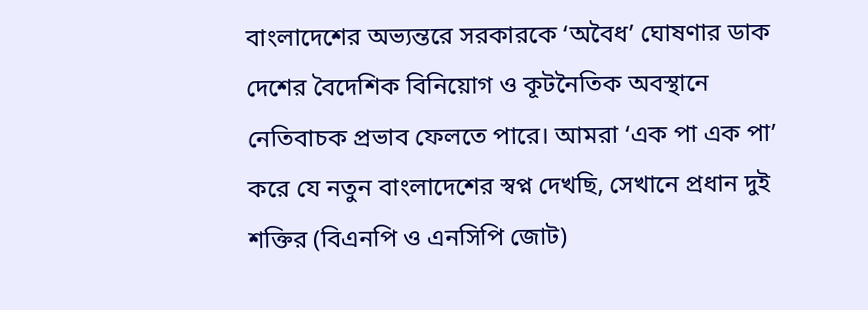বাংলাদেশের অভ্যন্তরে সরকারকে ‘অবৈধ’ ঘোষণার ডাক দেশের বৈদেশিক বিনিয়োগ ও কূটনৈতিক অবস্থানে নেতিবাচক প্রভাব ফেলতে পারে। আমরা ‘এক পা এক পা’ করে যে নতুন বাংলাদেশের স্বপ্ন দেখছি, সেখানে প্রধান দুই শক্তির (বিএনপি ও এনসিপি জোট)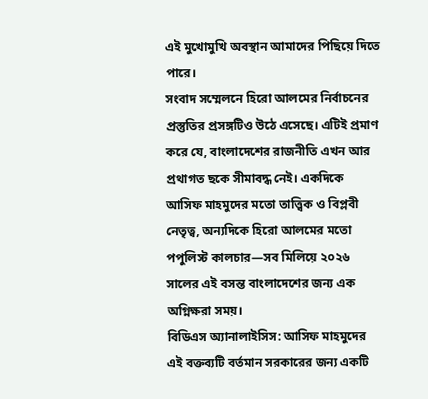এই মুখোমুখি অবস্থান আমাদের পিছিয়ে দিতে পারে।
সংবাদ সম্মেলনে হিরো আলমের নির্বাচনের প্রস্তুতির প্রসঙ্গটিও উঠে এসেছে। এটিই প্রমাণ করে যে, বাংলাদেশের রাজনীতি এখন আর প্রথাগত ছকে সীমাবদ্ধ নেই। একদিকে আসিফ মাহমুদের মতো তাত্ত্বিক ও বিপ্লবী নেতৃত্ব, অন্যদিকে হিরো আলমের মতো পপুলিস্ট কালচার—সব মিলিয়ে ২০২৬ সালের এই বসন্ত বাংলাদেশের জন্য এক অগ্নিক্ষরা সময়।
বিডিএস অ্যানালাইসিস: আসিফ মাহমুদের এই বক্তব্যটি বর্তমান সরকারের জন্য একটি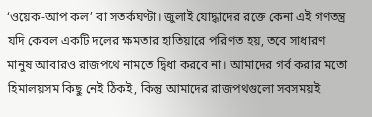‘ওয়েক-আপ কল’ বা সতর্কঘণ্টা। জুলাই যোদ্ধাদের রক্তে কেনা এই গণতন্ত্র যদি কেবল একটি দলের ক্ষমতার হাতিয়ারে পরিণত হয়, তবে সাধারণ মানুষ আবারও রাজপথে নামতে দ্বিধা করবে না। আমাদের গর্ব করার মতো হিমালয়সম কিছু নেই ঠিকই, কিন্তু আমাদের রাজপথগুলো সবসময়ই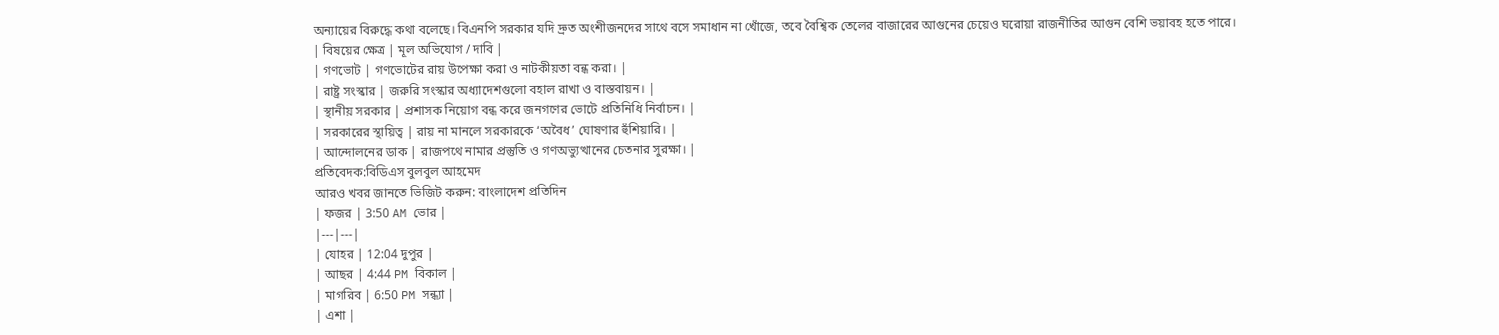অন্যায়ের বিরুদ্ধে কথা বলেছে। বিএনপি সরকার যদি দ্রুত অংশীজনদের সাথে বসে সমাধান না খোঁজে, তবে বৈশ্বিক তেলের বাজারের আগুনের চেয়েও ঘরোয়া রাজনীতির আগুন বেশি ভয়াবহ হতে পারে।
| বিষয়ের ক্ষেত্র | মূল অভিযোগ / দাবি |
| গণভোট | গণভোটের রায় উপেক্ষা করা ও নাটকীয়তা বন্ধ করা। |
| রাষ্ট্র সংস্কার | জরুরি সংস্কার অধ্যাদেশগুলো বহাল রাখা ও বাস্তবায়ন। |
| স্থানীয় সরকার | প্রশাসক নিয়োগ বন্ধ করে জনগণের ভোটে প্রতিনিধি নির্বাচন। |
| সরকারের স্থায়িত্ব | রায় না মানলে সরকারকে ‘অবৈধ’ ঘোষণার হুঁশিয়ারি। |
| আন্দোলনের ডাক | রাজপথে নামার প্রস্তুতি ও গণঅভ্যুত্থানের চেতনার সুরক্ষা। |
প্রতিবেদক:বিডিএস বুলবুল আহমেদ
আরও খবর জানতে ভিজিট করুন: বাংলাদেশ প্রতিদিন
| ফজর | 3:50 AM ভোর |
|---|---|
| যোহর | 12:04 দুপুর |
| আছর | 4:44 PM বিকাল |
| মাগরিব | 6:50 PM সন্ধ্যা |
| এশা |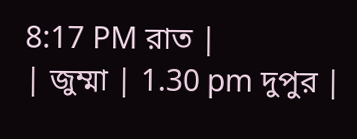8:17 PM রাত |
| জুম্মা | 1.30 pm দুপুর |